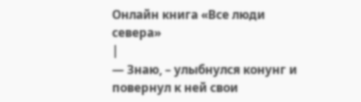Онлайн книга «Все люди севера»
|
— Знаю, – улыбнулся конунг и повернул к ней свои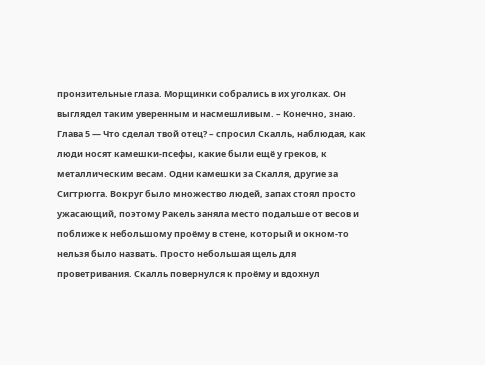пронзительные глаза. Морщинки собрались в их уголках. Он выглядел таким уверенным и насмешливым. – Конечно, знаю. Глава 5 — Что сделал твой отец? – спросил Скалль, наблюдая, как люди носят камешки-псефы, какие были ещё у греков, к металлическим весам. Одни камешки за Скалля, другие за Сигтрюгга. Вокруг было множество людей, запах стоял просто ужасающий, поэтому Ракель заняла место подальше от весов и поближе к небольшому проёму в стене, который и окном-то нельзя было назвать. Просто небольшая щель для проветривания. Скалль повернулся к проёму и вдохнул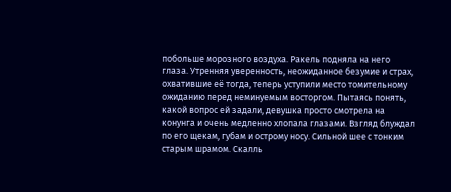побольше морозного воздуха. Ракель подняла на него глаза. Утренняя уверенность, неожиданное безумие и страх, охватившие её тогда, теперь уступили место томительному ожиданию перед неминуемым восторгом. Пытаясь понять, какой вопрос ей задали, девушка просто смотрела на конунга и очень медленно хлопала глазами. Взгляд блуждал по его щекам, губам и острому носу. Сильной шее с тонким старым шрамом. Скалль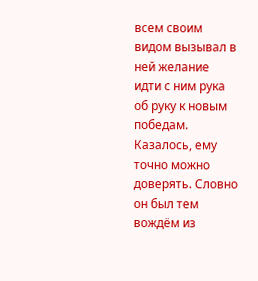всем своим видом вызывал в ней желание идти с ним рука об руку к новым победам. Казалось, ему точно можно доверять. Словно он был тем вождём из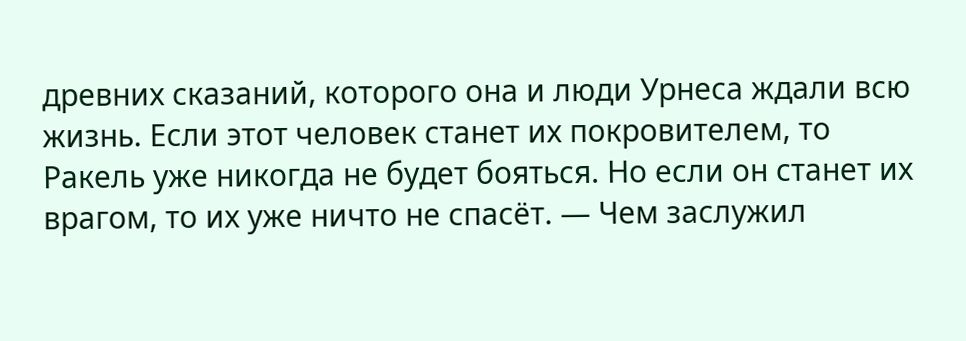древних сказаний, которого она и люди Урнеса ждали всю жизнь. Если этот человек станет их покровителем, то Ракель уже никогда не будет бояться. Но если он станет их врагом, то их уже ничто не спасёт. — Чем заслужил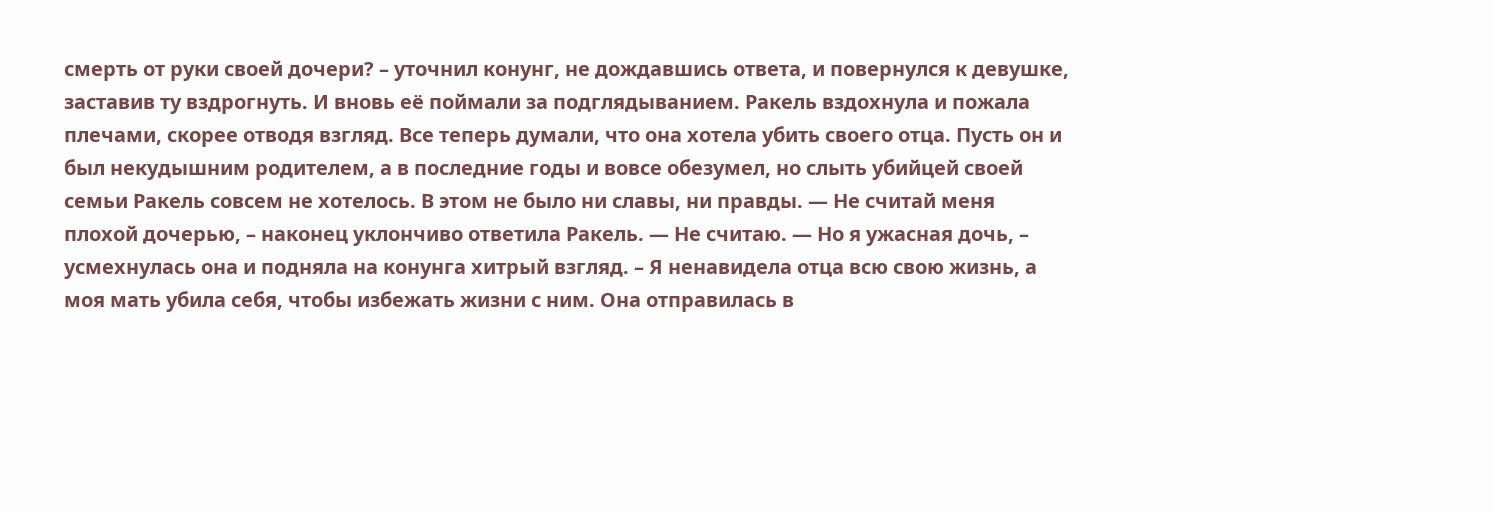смерть от руки своей дочери? – уточнил конунг, не дождавшись ответа, и повернулся к девушке, заставив ту вздрогнуть. И вновь её поймали за подглядыванием. Ракель вздохнула и пожала плечами, скорее отводя взгляд. Все теперь думали, что она хотела убить своего отца. Пусть он и был некудышним родителем, а в последние годы и вовсе обезумел, но слыть убийцей своей семьи Ракель совсем не хотелось. В этом не было ни славы, ни правды. — Не считай меня плохой дочерью, – наконец уклончиво ответила Ракель. — Не считаю. — Но я ужасная дочь, – усмехнулась она и подняла на конунга хитрый взгляд. – Я ненавидела отца всю свою жизнь, а моя мать убила себя, чтобы избежать жизни с ним. Она отправилась в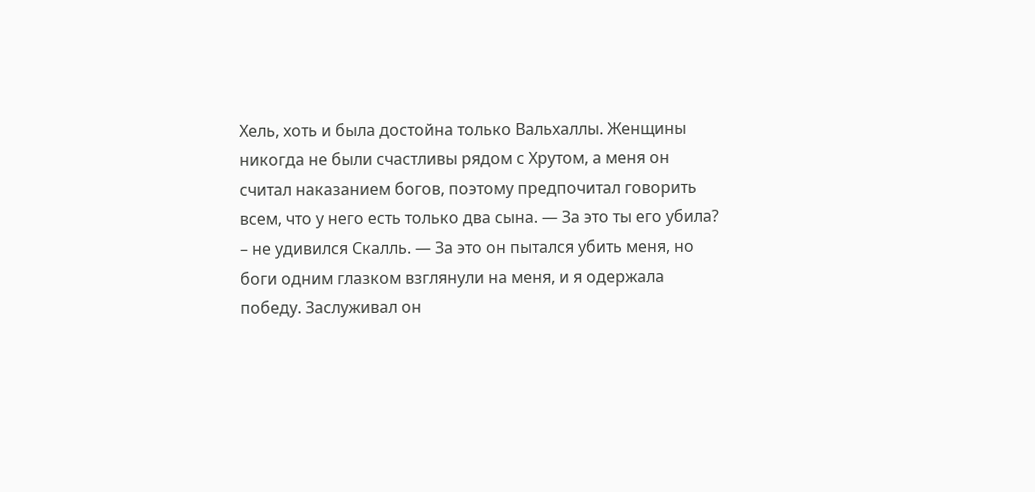Хель, хоть и была достойна только Вальхаллы. Женщины никогда не были счастливы рядом с Хрутом, а меня он считал наказанием богов, поэтому предпочитал говорить всем, что у него есть только два сына. — За это ты его убила? – не удивился Скалль. — За это он пытался убить меня, но боги одним глазком взглянули на меня, и я одержала победу. Заслуживал он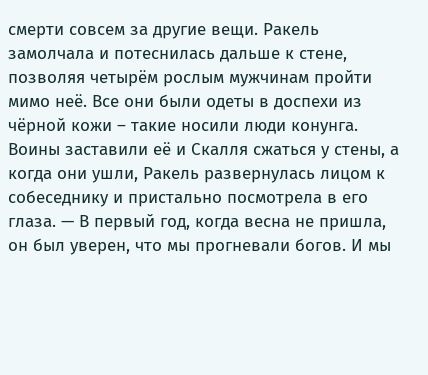смерти совсем за другие вещи. Ракель замолчала и потеснилась дальше к стене, позволяя четырём рослым мужчинам пройти мимо неё. Все они были одеты в доспехи из чёрной кожи – такие носили люди конунга. Воины заставили её и Скалля сжаться у стены, а когда они ушли, Ракель развернулась лицом к собеседнику и пристально посмотрела в его глаза. — В первый год, когда весна не пришла, он был уверен, что мы прогневали богов. И мы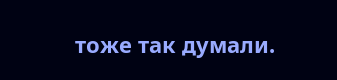тоже так думали.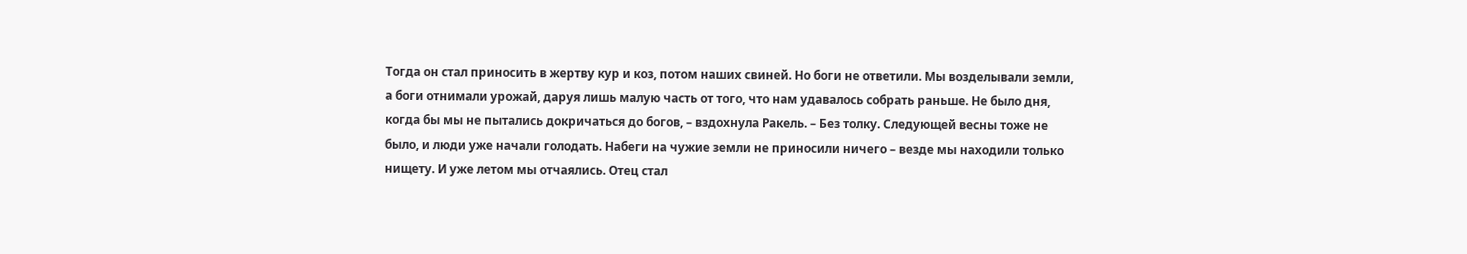Тогда он стал приносить в жертву кур и коз, потом наших свиней. Но боги не ответили. Мы возделывали земли, а боги отнимали урожай, даруя лишь малую часть от того, что нам удавалось собрать раньше. Не было дня, когда бы мы не пытались докричаться до богов, – вздохнула Ракель. – Без толку. Следующей весны тоже не было, и люди уже начали голодать. Набеги на чужие земли не приносили ничего – везде мы находили только нищету. И уже летом мы отчаялись. Отец стал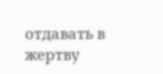отдавать в жертву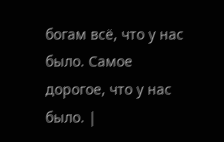богам всё, что у нас было. Самое дорогое, что у нас было. |